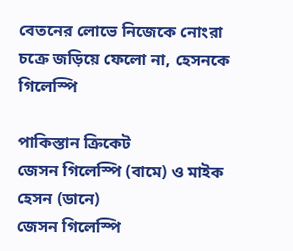বেতনের লোভে নিজেকে নোংরা চক্রে জড়িয়ে ফেলো না, হেসনকে গিলেস্পি

পাকিস্তান ক্রিকেট
জেসন গিলেস্পি (বামে) ও মাইক হেসন (ডানে)
জেসন গিলেস্পি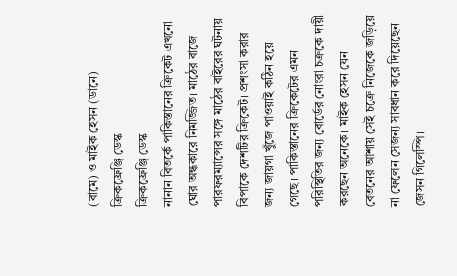(বামে) ও মাইক হেসন (ডানে)
ক্রিকফ্রেঞ্জি ডেস্ক
ক্রিকফ্রেঞ্জি ডেস্ক
নানান বিতর্কে পাকিস্তানের ক্রিকেট এখনো ঘোর অন্ধকারে নিমজ্জিত। মাঠের বাজে পারফরম্যান্সের সঙ্গে মাঠের বাইরের ঘটনায় বিপাকে দেশটির ক্রিকেট। প্রশংসা করার জন্য জায়গা খুঁজে পাওয়াই কঠিন হয়ে গেছে। পাকিস্তানের ক্রিকেটের এমন পরিস্থিতির জন্য বোর্ডের নোংরা চক্রকে দায়ী করছেন অনেকে। মাইক হেসন যেন বেতনের আশায় সেই চক্রে নিজেকে জড়িয়ে না ফেলেন সেজন্য সাবধান করে দিয়েছেন জেসন গিলেস্পি।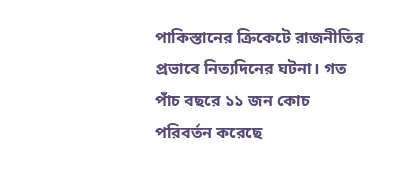পাকিস্তানের ক্রিকেটে রাজনীতির প্রভাবে নিত্যদিনের ঘটনা। গত পাঁচ বছরে ১১ জন কোচ পরিবর্তন করেছে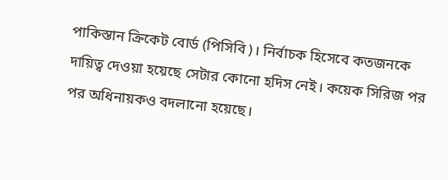পাকিস্তান ক্রিকেট বোর্ড (পিসিবি)। নির্বাচক হিসেবে কতজনকে দায়িত্ব দেওয়া হয়েছে সেটার কোনো হদিস নেই। কয়েক সিরিজ পর পর অধিনায়কও বদলানো হয়েছে।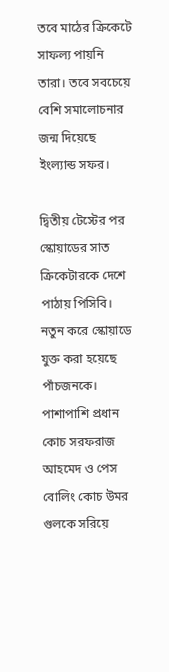তবে মাঠের ক্রিকেটে সাফল্য পায়নি তারা। তবে সবচেয়ে বেশি সমালোচনার জন্ম দিয়েছে ইংল্যান্ড সফর।

দ্বিতীয় টেস্টের পর স্কোয়াডের সাত ক্রিকেটারকে দেশে পাঠায় পিসিবি। নতুন করে স্কোয়াডে যুক্ত করা হয়েছে পাঁচজনকে। পাশাপাশি প্রধান কোচ সরফরাজ আহমেদ ও পেস বোলিং কোচ উমর গুলকে সরিয়ে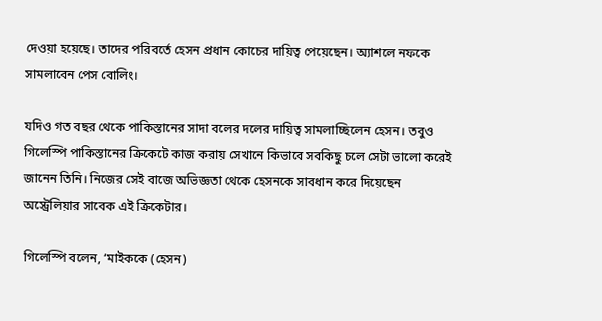দেওয়া হয়েছে। তাদের পরিবর্তে হেসন প্রধান কোচের দায়িত্ব পেয়েছেন। অ্যাশলে নফকে সামলাবেন পেস বোলিং।

যদিও গত বছর থেকে পাকিস্তানের সাদা বলের দলের দায়িত্ব সামলাচ্ছিলেন হেসন। তবুও গিলেস্পি পাকিস্তানের ক্রিকেটে কাজ করায় সেখানে কিভাবে সবকিছু চলে সেটা ভালো করেই জানেন তিনি। নিজের সেই বাজে অভিজ্ঞতা থেকে হেসনকে সাবধান করে দিয়েছেন অস্ট্রেলিয়ার সাবেক এই ক্রিকেটার।

গিলেস্পি বলেন, ‘মাইককে (হেসন)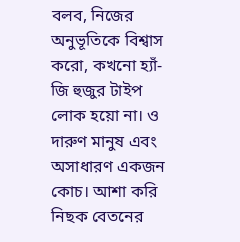বলব, নিজের অনুভূতিকে বিশ্বাস করো, কখনো হ্যাঁ-জি হুজুর টাইপ লোক হয়ো না। ও দারুণ মানুষ এবং অসাধারণ একজন কোচ। আশা করি নিছক বেতনের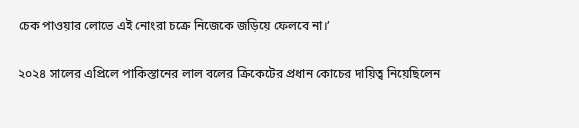চেক পাওয়ার লোভে এই নোংরা চক্রে নিজেকে জড়িয়ে ফেলবে না।’

২০২৪ সালের এপ্রিলে পাকিস্তানের লাল বলের ক্রিকেটের প্রধান কোচের দায়িত্ব নিয়েছিলেন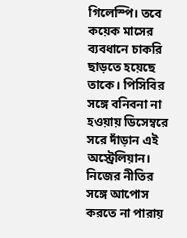গিলেস্পি। তবে কয়েক মাসের ব্যবধানে চাকরি ছাড়তে হয়েছে তাকে। পিসিবির সঙ্গে বনিবনা না হওয়ায় ডিসেম্বরে সরে দাঁড়ান এই অস্ট্রেলিয়ান। নিজের নীতির সঙ্গে আপোস করতে না পারায়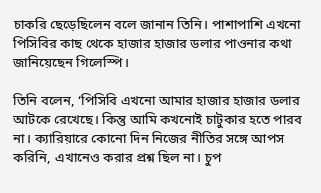চাকরি ছেড়েছিলেন বলে জানান তিনি। পাশাপাশি এখনো পিসিবির কাছ থেকে হাজার হাজার ডলার পাওনার কথা জানিয়েছেন গিলেস্পি।

তিনি বলেন, ‘পিসিবি এখনো আমার হাজার হাজার ডলার আটকে রেখেছে। কিন্তু আমি কখনোই চাটুকার হতে পারব না। ক্যারিয়ারে কোনো দিন নিজের নীতির সঙ্গে আপস করিনি, এখানেও করার প্রশ্ন ছিল না। চুপ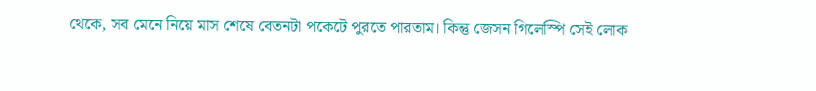থেকে, সব মেনে নিয়ে মাস শেষে বেতনটা পকেটে পুরতে পারতাম। কিন্তু জেসন গিলেস্পি সেই লোক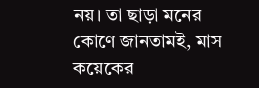নয়। তা ছাড়া মনের কোণে জানতামই, মাস কয়েকের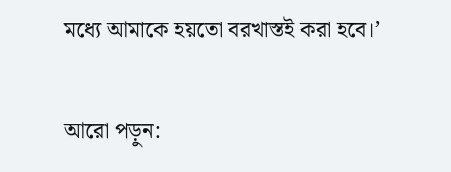মধ্যে আমাকে হয়তো বরখাস্তই করা হবে।’

আরো পড়ুন: